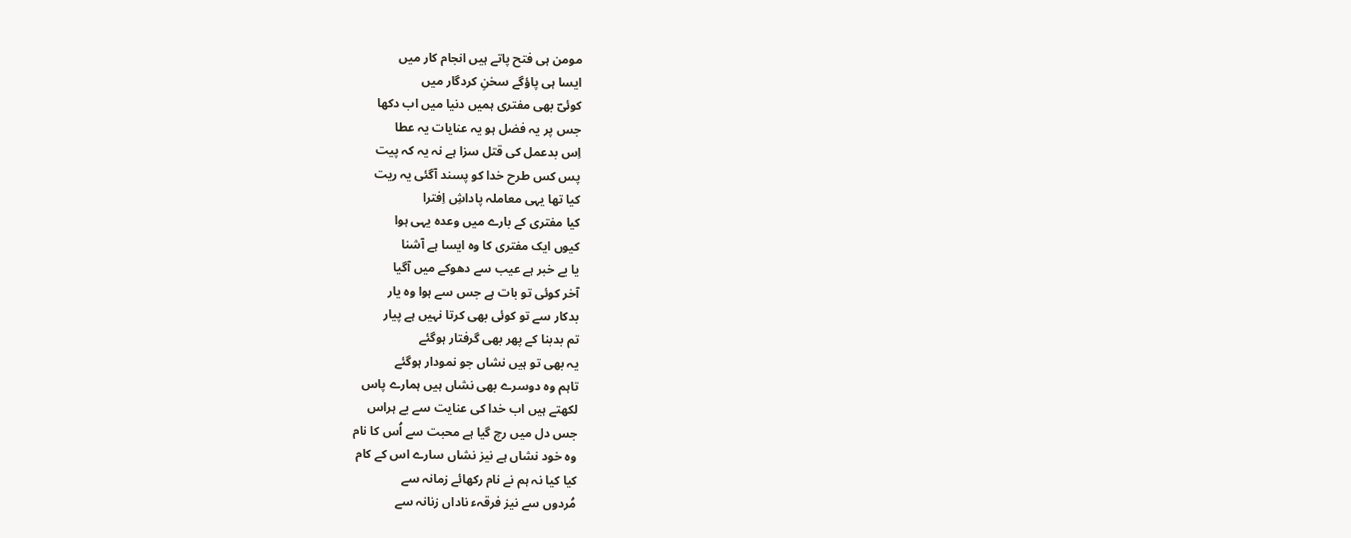مومن ہی فتح پاتے ہیں انجام کار میں
ایسا ہی پاؤگے سخنِ کردگار میں
کوئیؔ بھی مفتری ہمیں دنیا میں اب دکھا
جس پر یہ فضل ہو یہ عنایات یہ عطا
اِس بدعمل کی قتل سزا ہے نہ یہ کہ پیت
پس کس طرح خدا کو پسند آگئی یہ ریت
کیا تھا یہی معاملہ پاداشِ اِفترا
کیا مفتری کے بارے میں وعدہ یہی ہوا
کیوں ایک مفتری کا وہ ایسا ہے آشنا
یا بے خبر ہے عیب سے دھوکے میں آگیا
آخر کوئی تو بات ہے جس سے ہوا وہ یار
بدکار سے تو کوئی بھی کرتا نہیں ہے پیار
تم بدبنا کے پھر بھی گرفتار ہوگئے
یہ بھی تو ہیں نشاں جو نمودار ہوگئے
تاہم وہ دوسرے بھی نشاں ہیں ہمارے پاس
لکھتے ہیں اب خدا کی عنایت سے بے ہراس
جس دل میں رچ گیا ہے محبت سے اُس کا نام
وہ خود نشاں ہے نیز نشاں سارے اس کے کام
کیا کیا نہ ہم نے نام رکھائے زمانہ سے
مُردوں سے نیز فرقہء ناداں زنانہ سے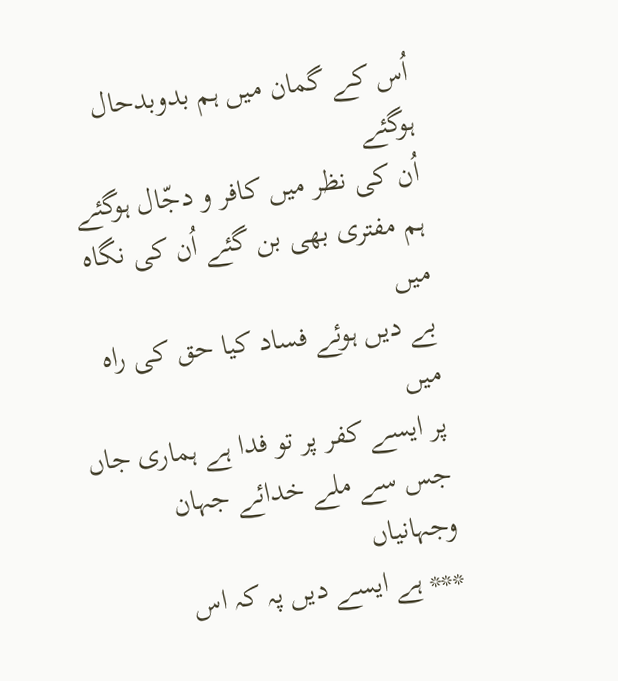اُس کے گمان میں ہم بدوبدحال ہوگئے
اُن کی نظر میں کافر و دجّال ہوگئے
ہم مفتری بھی بن گئے اُن کی نگاہ میں
بے دیں ہوئے فساد کیا حق کی راہ میں
پر ایسے کفر پر تو فدا ہے ہماری جاں
جس سے ملے خدائے جہان وجہانیاں
*** ہے ایسے دیں پہ کہ اس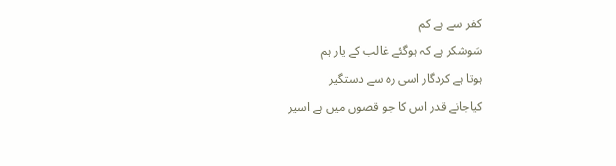کفر سے ہے کم
سَوشکر ہے کہ ہوگئے غالب کے یار ہم
ہوتا ہے کردگار اسی رہ سے دستگیر
کیاجانے قدر اس کا جو قصوں میں ہے اسیر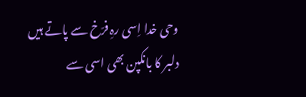وحی خدا اِسی رہِ فرّخ سے پاتے ہیں
دلبر کا بانکپن بھی اسی سے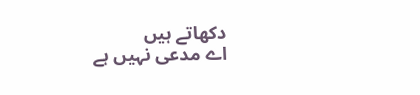دکھاتے ہیں
اے مدعی نہیں ہے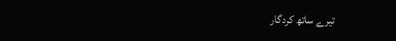تیرے ساتھ کردگار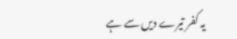یہ کفر تیرے دیں سے ہے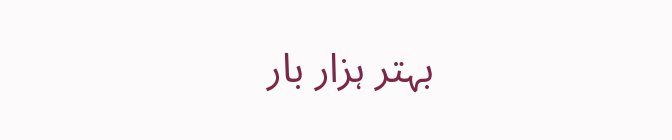بہتر ہزار بار